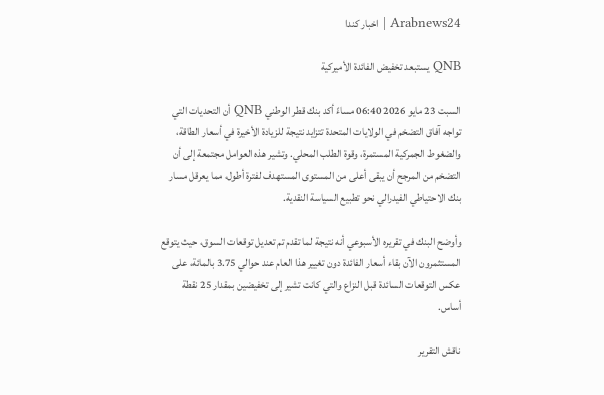Arabnews24 | اخبار كندا

QNB يستبعد تخفيض الفائدة الأميركية

السبت 23 مايو 2026 06:40 مساءً أكد بنك قطر الوطني QNB أن التحديات التي تواجه آفاق التضخم في الولايات المتحدة تتزايد نتيجة للزيادة الأخيرة في أسعار الطاقة، والضغوط الجمركية المستمرة، وقوة الطلب المحلي. وتشير هذه العوامل مجتمعة إلى أن التضخم من المرجح أن يبقى أعلى من المستوى المستهدف لفترة أطول، مما يعرقل مسار بنك الاحتياطي الفيدرالي نحو تطبيع السياسة النقدية.

وأوضح البنك في تقريره الأسبوعي أنه نتيجة لما تقدم تم تعديل توقعات السوق، حيث يتوقع المستثمرون الآن بقاء أسعار الفائدة دون تغيير هذا العام عند حوالي 3.75 بالمائة، على عكس التوقعات السائدة قبل النزاع والتي كانت تشير إلى تخفيضين بمقدار 25 نقطة أساس.

ناقش التقرير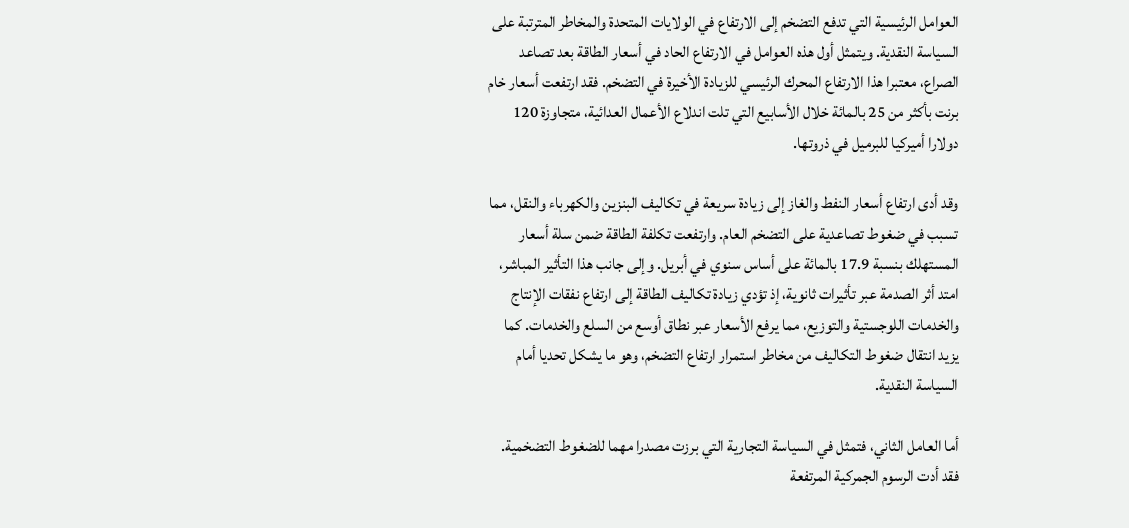العوامل الرئيسية التي تدفع التضخم إلى الارتفاع في الولايات المتحدة والمخاطر المترتبة على السياسة النقدية. ويتمثل أول هذه العوامل في الارتفاع الحاد في أسعار الطاقة بعد تصاعد الصراع، معتبرا هذا الارتفاع المحرك الرئيسي للزيادة الأخيرة في التضخم. فقد ارتفعت أسعار خام برنت بأكثر من 25 بالمائة خلال الأسابيع التي تلت اندلاع الأعمال العدائية، متجاوزة 120 دولارا أميركيا للبرميل في ذروتها.

وقد أدى ارتفاع أسعار النفط والغاز إلى زيادة سريعة في تكاليف البنزين والكهرباء والنقل، مما تسبب في ضغوط تصاعدية على التضخم العام. وارتفعت تكلفة الطاقة ضمن سلة أسعار المستهلك بنسبة 17.9 بالمائة على أساس سنوي في أبريل. وإلى جانب هذا التأثير المباشر، امتد أثر الصدمة عبر تأثيرات ثانوية، إذ تؤدي زيادة تكاليف الطاقة إلى ارتفاع نفقات الإنتاج والخدمات اللوجستية والتوزيع، مما يرفع الأسعار عبر نطاق أوسع من السلع والخدمات. كما يزيد انتقال ضغوط التكاليف من مخاطر استمرار ارتفاع التضخم، وهو ما يشكل تحديا أمام السياسة النقدية.

أما العامل الثاني، فتمثل في السياسة التجارية التي برزت مصدرا مهما للضغوط التضخمية. فقد أدت الرسوم الجمركية المرتفعة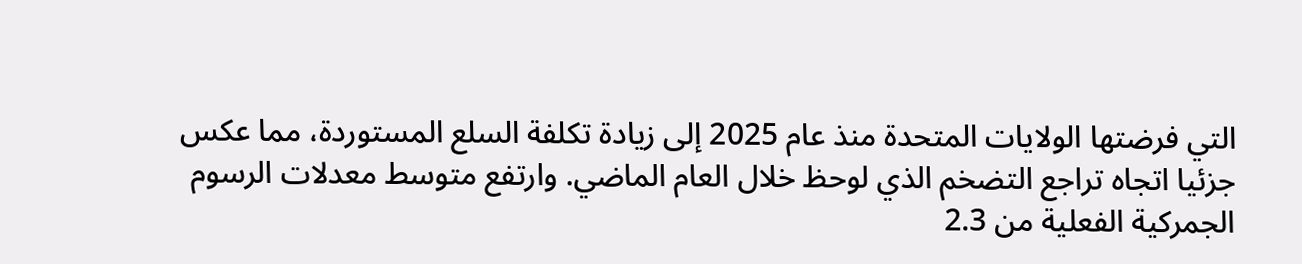التي فرضتها الولايات المتحدة منذ عام 2025 إلى زيادة تكلفة السلع المستوردة، مما عكس جزئيا اتجاه تراجع التضخم الذي لوحظ خلال العام الماضي. وارتفع متوسط معدلات الرسوم الجمركية الفعلية من 2.3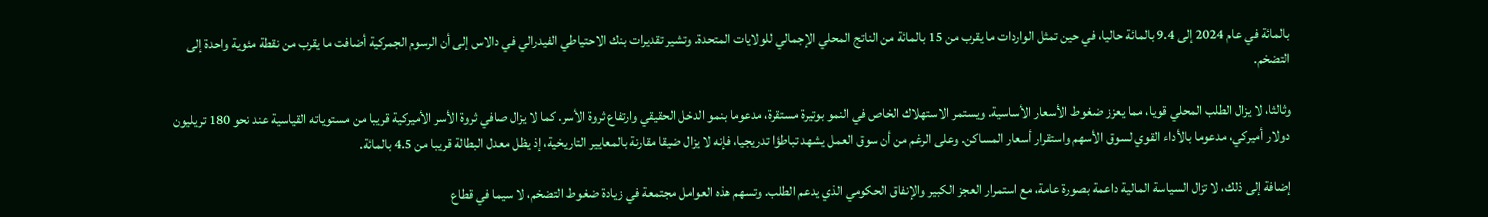بالمائة في عام 2024 إلى 9.4 بالمائة حاليا، في حين تمثل الواردات ما يقرب من 15 بالمائة من الناتج المحلي الإجمالي للولايات المتحدة. وتشير تقديرات بنك الاحتياطي الفيدرالي في دالاس إلى أن الرسوم الجمركية أضافت ما يقرب من نقطة مئوية واحدة إلى التضخم.

وثالثا، لا يزال الطلب المحلي قويا، مما يعزز ضغوط الأسعار الأساسية. ويستمر الاستهلاك الخاص في النمو بوتيرة مستقرة، مدعوما بنمو الدخل الحقيقي وارتفاع ثروة الأسر. كما لا يزال صافي ثروة الأسر الأميركية قريبا من مستوياته القياسية عند نحو 180 تريليون دولار أميركي، مدعوما بالأداء القوي لسوق الأسهم واستقرار أسعار المساكن. وعلى الرغم من أن سوق العمل يشهد تباطؤا تدريجيا، فإنه لا يزال ضيقا مقارنة بالمعايير التاريخية، إذ يظل معدل البطالة قريبا من 4.5 بالمائة.

إضافة إلى ذلك، لا تزال السياسة المالية داعمة بصورة عامة، مع استمرار العجز الكبير والإنفاق الحكومي الذي يدعم الطلب. وتسهم هذه العوامل مجتمعة في زيادة ضغوط التضخم، لا سيما في قطاع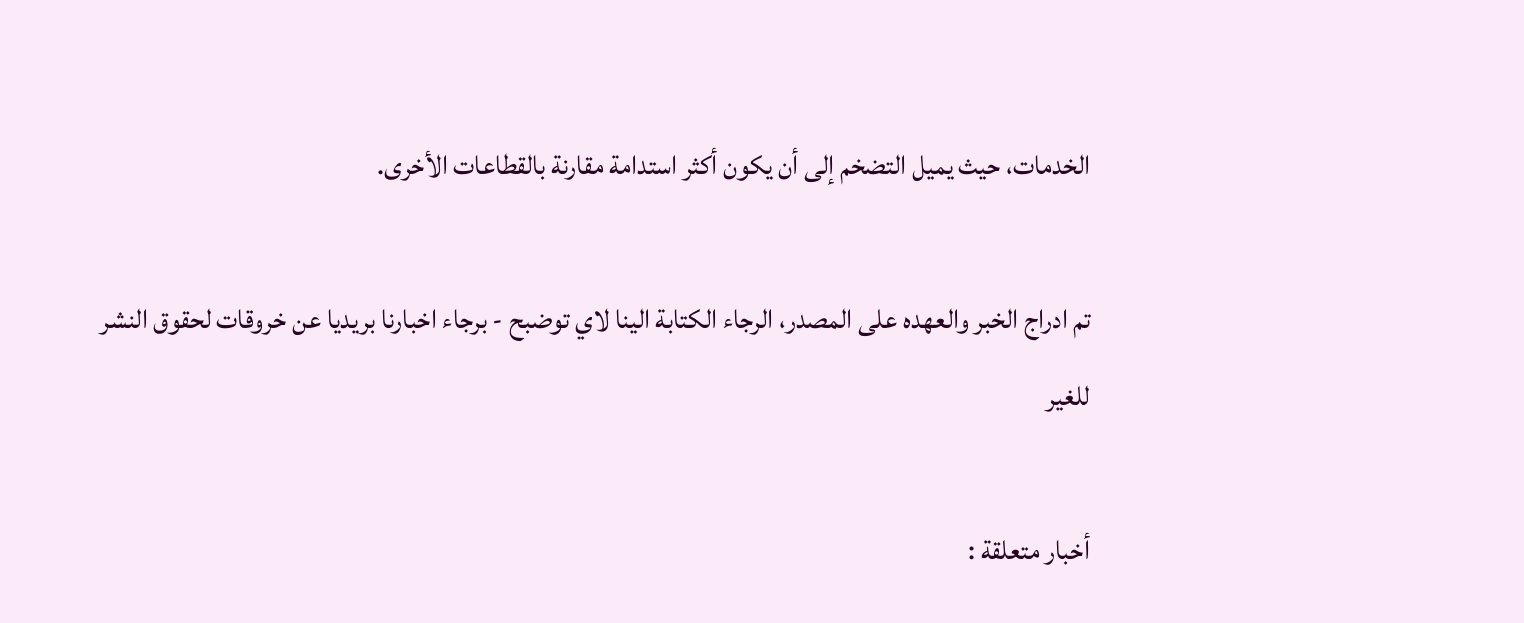الخدمات، حيث يميل التضخم إلى أن يكون أكثر استدامة مقارنة بالقطاعات الأخرى.

تم ادراج الخبر والعهده على المصدر، الرجاء الكتابة الينا لاي توضبح - برجاء اخبارنا بريديا عن خروقات لحقوق النشر للغير

أخبار متعلقة :